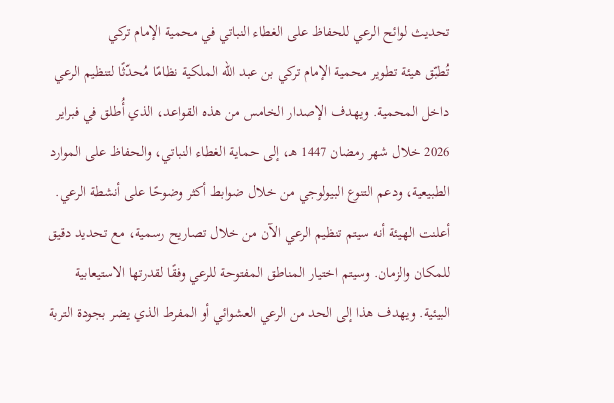تحديث لوائح الرعي للحفاظ على الغطاء النباتي في محمية الإمام تركي
تُطبّق هيئة تطوير محمية الإمام تركي بن عبد الله الملكية نظامًا مُحدّثًا لتنظيم الرعي داخل المحمية. ويهدف الإصدار الخامس من هذه القواعد، الذي أُطلق في فبراير 2026 خلال شهر رمضان 1447 هـ، إلى حماية الغطاء النباتي، والحفاظ على الموارد الطبيعية، ودعم التنوع البيولوجي من خلال ضوابط أكثر وضوحًا على أنشطة الرعي.
أعلنت الهيئة أنه سيتم تنظيم الرعي الآن من خلال تصاريح رسمية، مع تحديد دقيق للمكان والزمان. وسيتم اختيار المناطق المفتوحة للرعي وفقًا لقدرتها الاستيعابية البيئية. ويهدف هذا إلى الحد من الرعي العشوائي أو المفرط الذي يضر بجودة التربة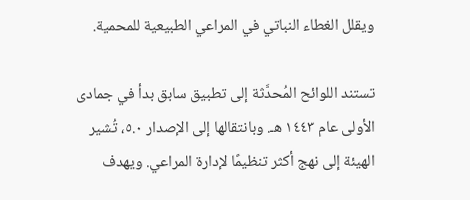ويقلل الغطاء النباتي في المراعي الطبيعية للمحمية.

تستند اللوائح المُحدَّثة إلى تطبيق سابق بدأ في جمادى الأولى عام ١٤٤٣ هـ. وبانتقالها إلى الإصدار ٥.٠، تُشير الهيئة إلى نهج أكثر تنظيمًا لإدارة المراعي. ويهدف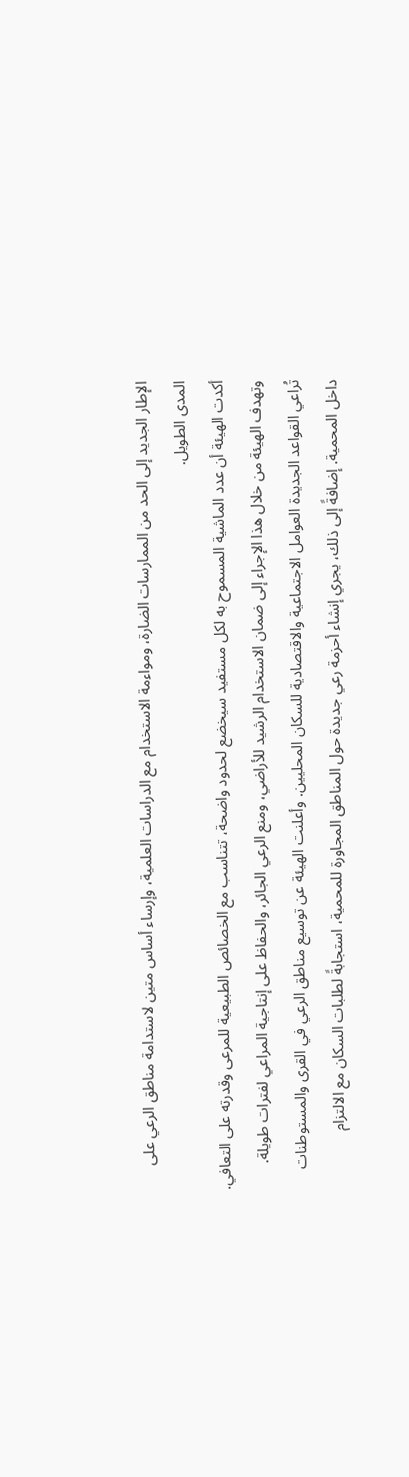الإطار الجديد إلى الحد من الممارسات الضارة، ومواءمة الاستخدام مع الدراسات العلمية، وإرساء أساس متين لاستدامة مناطق الرعي على المدى الطويل.
أكدت الهيئة أن عدد الماشية المسموح به لكل مستفيد سيخضع لحدود واضحة، تتناسب مع الخصائص الطبيعية للمرعى وقدرته على التعافي. وتهدف الهيئة من خلال هذا الإجراء إلى ضمان الاستخدام الرشيد للأراضي، ومنع الرعي الجائر، والحفاظ على إنتاجية المراعي لفترات طويلة.
تُراعي القواعد الجديدة العوامل الاجتماعية والاقتصادية للسكان المحليين. وأعلنت الهيئة عن توسيع مناطق الرعي في القرى والمستوطنات داخل المحمية. إضافةً إلى ذلك، يجري إنشاء أحزمة رعي جديدة حول المناطق المجاورة للمحمية، استجابةً لطلبات السكان مع الالتزام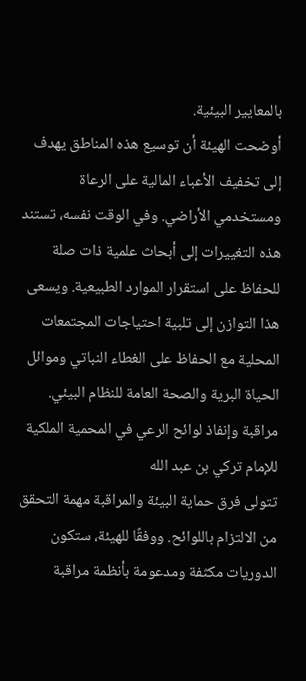بالمعايير البيئية.
أوضحت الهيئة أن توسيع هذه المناطق يهدف إلى تخفيف الأعباء المالية على الرعاة ومستخدمي الأراضي. وفي الوقت نفسه، تستند هذه التغييرات إلى أبحاث علمية ذات صلة للحفاظ على استقرار الموارد الطبيعية. ويسعى هذا التوازن إلى تلبية احتياجات المجتمعات المحلية مع الحفاظ على الغطاء النباتي وموائل الحياة البرية والصحة العامة للنظام البيئي.
مراقبة وإنفاذ لوائح الرعي في المحمية الملكية للإمام تركي بن عبد الله
تتولى فرق حماية البيئة والمراقبة مهمة التحقق من الالتزام باللوائح. ووفقًا للهيئة، ستكون الدوريات مكثفة ومدعومة بأنظمة مراقبة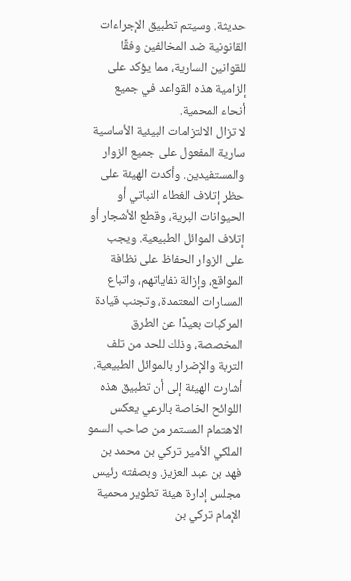حديثة. وسيتم تطبيق الإجراءات القانونية ضد المخالفين وفقًا للقوانين السارية، مما يؤكد على إلزامية هذه القواعد في جميع أنحاء المحمية.
لا تزال الالتزامات البيئية الأساسية سارية المفعول على جميع الزوار والمستفيدين. وأكدت الهيئة على حظر إتلاف الغطاء النباتي أو الحيوانات البرية، وقطع الأشجار أو إتلاف الموائل الطبيعية. ويجب على الزوار الحفاظ على نظافة المواقع، وإزالة نفاياتهم، واتباع المسارات المعتمدة، وتجنب قيادة المركبات بعيدًا عن الطرق المخصصة، وذلك للحد من تلف التربة والإضرار بالموائل الطبيعية.
أشارت الهيئة إلى أن تطبيق هذه اللوائح الخاصة بالرعي يعكس الاهتمام المستمر من صاحب السمو الملكي الأمير تركي بن محمد بن فهد بن عبد العزيز. وبصفته رئيس مجلس إدارة هيئة تطوير محمية الإمام تركي بن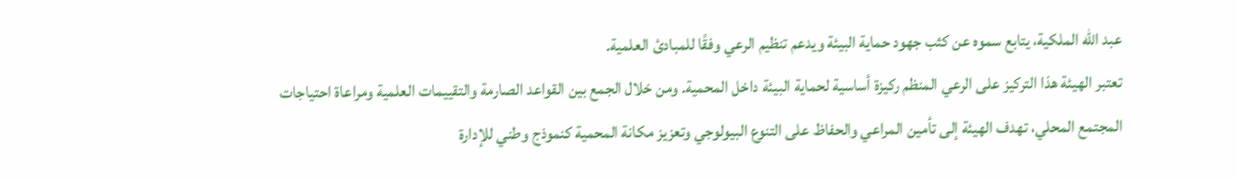عبد الله الملكية، يتابع سموه عن كثب جهود حماية البيئة ويدعم تنظيم الرعي وفقًا للمبادئ العلمية.
تعتبر الهيئة هذا التركيز على الرعي المنظم ركيزة أساسية لحماية البيئة داخل المحمية. ومن خلال الجمع بين القواعد الصارمة والتقييمات العلمية ومراعاة احتياجات المجتمع المحلي، تهدف الهيئة إلى تأمين المراعي والحفاظ على التنوع البيولوجي وتعزيز مكانة المحمية كنموذج وطني للإدارة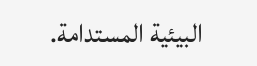البيئية المستدامة.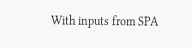With inputs from SPA